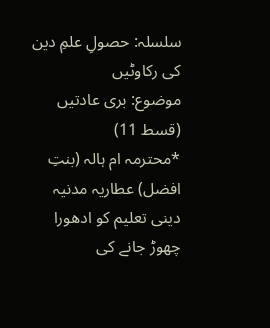سلسلہ: حصولِ علمِ دین کی رکاوٹیں
موضوع: بری عادتیں (قسط 11)
*محترمہ ام ہالہ (بنتِ افضل) عطاریہ مدنیہ
دینی تعلیم کو ادھورا چھوڑ جانے کی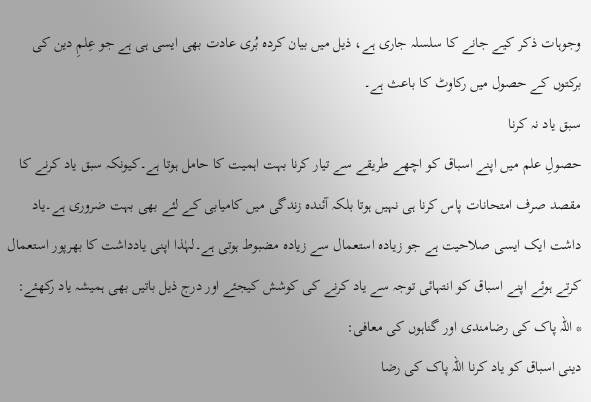وجوہات ذکر کیے جانے کا سلسلہ جاری ہے، ذیل میں بیان کردہ بُری عادت بھی ایسی ہی ہے جو عِلمِ دین کی برکتوں کے حصول میں رکاوٹ کا باعث ہے۔
سبق یاد نہ کرنا
حصولِ علم میں اپنے اسباق کو اچھے طریقے سے تیار کرنا بہت اہمیت کا حامل ہوتا ہے۔کیونکہ سبق یاد کرنے کا مقصد صرف امتحانات پاس کرنا ہی نہیں ہوتا بلکہ آئندہ زندگی میں کامیابی کے لئے بھی بہت ضروری ہے۔یاد داشت ایک ایسی صلاحیت ہے جو زیادہ استعمال سے زیادہ مضبوط ہوتی ہے۔لہٰذا اپنی یادداشت کا بھرپور استعمال کرتے ہوئے اپنے اسباق کو انتہائی توجہ سے یاد کرنے کی کوشش کیجئے اور درج ذیل باتیں بھی ہمیشہ یاد رکھئے:
* اللہ پاک کی رضامندی اور گناہوں کی معافی:
دینی اسباق کو یاد کرنا اللہ پاک کی رضا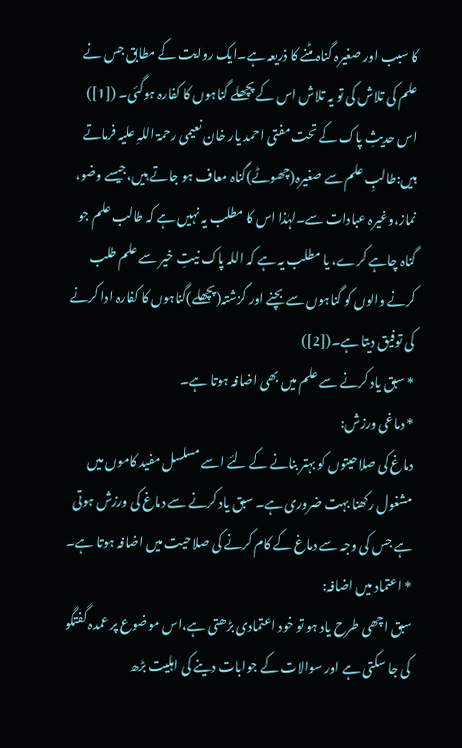کا سبب اور صغیرہ گناہ مٹنے کا ذریعہ ہے۔ایک روایت کے مطابق جس نے علم کی تلاش کی تو یہ تلاش اس کے پچھلے گناہوں کا کفارہ ہوگئی۔ ([1])
اس حدیثِ پاک کے تحت مفتی احمد یار خان نعیمی رحمۃ اللہِ علیہ فرماتے ہیں:طالبِ علم سے صغیرہ(چھوٹے)گناہ معاف ہو جاتے ہیں،جیسے وضو، نماز،وغیرہ عبادات سے۔لہٰذا اس کا مطلب یہ نہیں ہے کہ طالب علم جو گناہ چاہے کرے، یا مطلب یہ ہے کہ اللہ پاک نیتِ خیر سے علم طلب کرنے والوں کو گناہوں سے بچنے اور گزشتہ(پچھلے)گناہوں کا کفارہ ادا کرنے کی توفیق دیتا ہے۔([2])
* سبق یاد کرنے سے علم میں بھی اضافہ ہوتا ہے۔
* دماغی ورزش:
دماغ کی صلاحیتوں کو بہتر بنانے کے لئے اسے مسلسل مفید کاموں میں مشغول رکھنا بہت ضروری ہے۔ سبق یاد کرنے سے دماغ کی ورزش ہوتی ہے جس کی وجہ سے دماغ کے کام کرنے کی صلاحیت میں اضافہ ہوتا ہے۔
* اعتماد میں اضافہ:
سبق اچھی طرح یاد ہو تو خود اعتمادی بڑھتی ہے،اس موضوع پر عمدہ گفتگو کی جا سکتی ہے اور سوالات کے جوابات دینے کی اہلیت بڑھ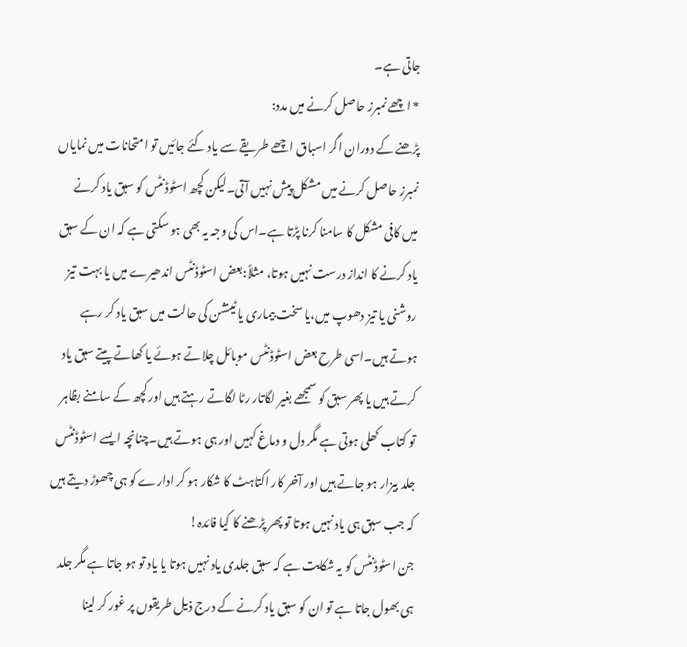جاتی ہے۔
* اچھے نمبرز حاصل کرنے میں مدد:
پڑھنے کے دوران اگر اسباق اچھے طریقے سے یاد کئے جائیں تو امتحانات میں نمایاں نمبرز حاصل کرنے میں مشکل پیش نہیں آتی۔لیکن کچھ اسٹوڈنٹس کو سبق یاد کرنے میں کافی مشکل کا سامنا کرنا پڑتا ہے۔اس کی وجہ یہ بھی ہو سکتی ہے کہ ان کے سبق یاد کرنے کا انداز درست نہیں ہوتا، مثلاً:بعض اسٹوڈنٹس اندھیرے میں یا بہت تیز روشنی یا تیز دھوپ میں،یا سخت بیماری یا ٹینشن کی حالت میں سبق یاد کر رہے ہوتے ہیں۔اسی طرح بعض اسٹوڈنٹس موبائل چلاتے ہوئے یا کھاتے پیتے سبق یاد کرتے ہیں یا پھر سبق کو سمجھے بغیر لگاتار رٹا لگاتے رہتے ہیں اور کچھ کے سامنے بظاہر تو کتاب کھلی ہوتی ہے مگر دل و دماغ کہیں اور ہی ہوتے ہیں۔چنانچہ ایسے اسٹوڈنٹس جلد بیزار ہو جاتے ہیں اور آخر کار اکتاہٹ کا شکار ہو کر ادارے کو ہی چھوڑ دیتے ہیں کہ جب سبق ہی یاد نہیں ہوتا تو پھر پڑھنے کا کیا فائدہ!
جن اسٹوڈنٹس کو یہ شکایت ہے کہ سبق جلدی یاد نہیں ہوتا یا یاد تو ہو جاتا ہے مگر جلد ہی بھول جاتا ہے تو ان کو سبق یاد کرنے کے درج ذیل طریقوں پر غور کر لینا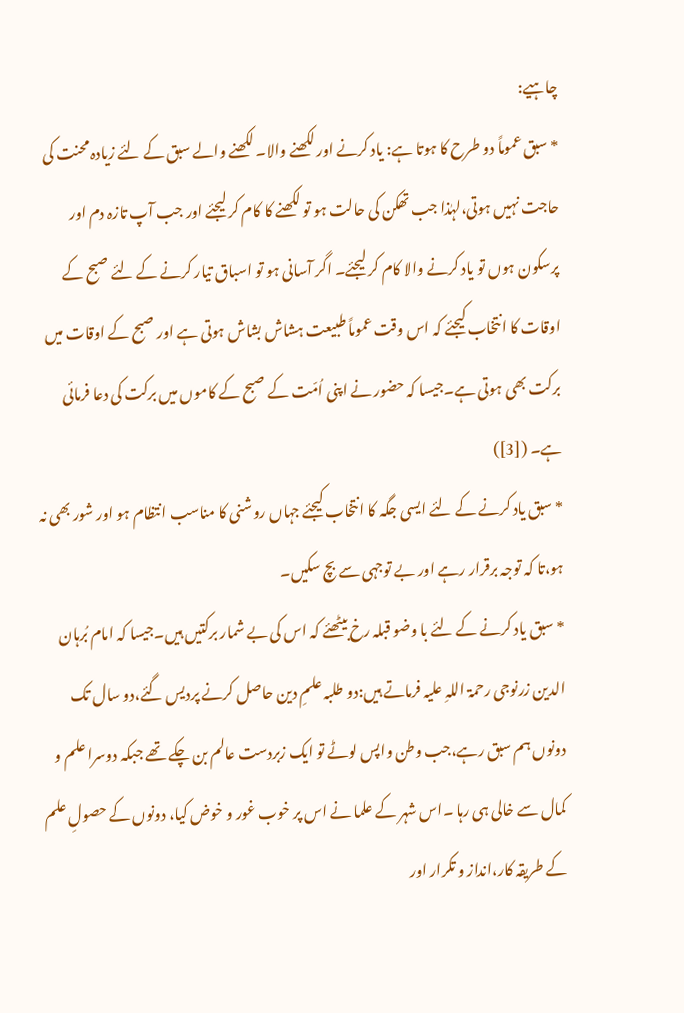چاہیے:
* سبق عموماً دو طرح کا ہوتا ہے: یاد کرنے اور لکھنے والا۔ لکھنے والے سبق کے لئے زیادہ محنت کی حاجت نہیں ہوتی،لہٰذا جب تھکن کی حالت ہو تو لکھنے کا کام کر لیجئے اور جب آپ تازہ دم اور پرسکون ہوں تو یاد کرنے والا کام کر لیجئے۔ اگر آسانی ہو تو اسباق تیار کرنے کے لئے صبح کے اوقات کا انتخاب کیجئے کہ اس وقت عموماً طبیعت ہشاش بشاش ہوتی ہے اور صبح کے اوقات میں برکت بھی ہوتی ہے۔جیسا کہ حضور نے اپنی اُمّت کے صبح کے کاموں میں برکت کی دعا فرمائی ہے۔ ([3])
* سبق یاد کرنے کے لئے ایسی جگہ کا انتخاب کیجئے جہاں روشنی کا مناسب انتظام ہو اور شور بھی نہ ہو،تا کہ توجہ برقرار رہے اور بے توجہی سے بچ سکیں۔
* سبق یاد کرنے کے لئے با وضو قبلہ رخ بیٹھئے کہ اس کی بے شمار برکتیں ہیں۔جیسا کہ امام بُرہان الدین زرنوجی رحمۃ اللہِ علیہ فرماتے ہیں:دو طلبہ علمِ دین حاصل کرنے پردیس گئے،دو سال تک دونوں ہم سبق رہے،جب وطن واپس لوٹے تو ایک زبردست عالم بن چکے تھے جبکہ دوسرا علم و کمال سے خالی ہی رہا ۔اس شہر کے علما نے اس پر خوب غور و خوض کیا، دونوں کے حصولِ علم کے طریقہ کار،انداز و تکرار اور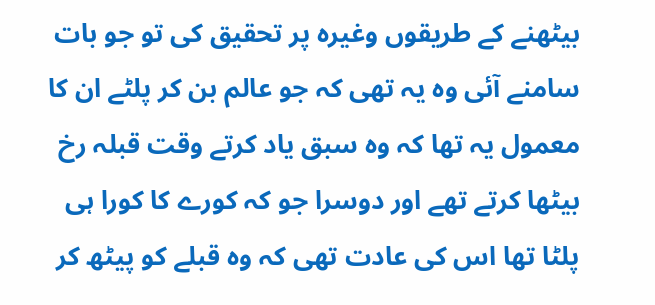بیٹھنے کے طریقوں وغیرہ پر تحقیق کی تو جو بات سامنے آئی وہ یہ تھی کہ جو عالم بن کر پلٹے ان کا معمول یہ تھا کہ وہ سبق یاد کرتے وقت قبلہ رخ بیٹھا کرتے تھے اور دوسرا جو کہ کورے کا کورا ہی پلٹا تھا اس کی عادت تھی کہ وہ قبلے کو پیٹھ کر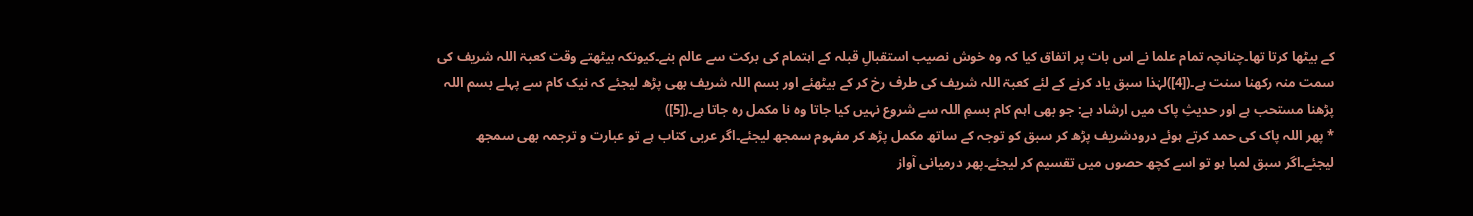کے بیٹھا کرتا تھا۔چنانچہ تمام علما نے اس بات پر اتفاق کیا کہ وہ خوش نصیب استقبالِ قبلہ کے اہتمام کی برکت سے عالم بنے۔کیونکہ بیٹھتے وقت کعبۃ اللہ شریف کی سمت منہ رکھنا سنت ہے۔([4])لہٰذا سبق یاد کرنے کے لئے کعبۃ اللہ شریف کی طرف رخ کر کے بیٹھئے اور بسم اللہ شریف بھی پڑھ لیجئے کہ نیک کام سے پہلے بسم اللہ پڑھنا مستحب ہے اور حدیثِ پاک میں ارشاد ہے: جو بھی اہم کام بسمِ اللہ سے شروع نہیں کیا جاتا وہ نا مکمل رہ جاتا ہے۔([5])
* پھر اللہ پاک کی حمد کرتے ہوئے درودشریف پڑھ کر سبق کو توجہ کے ساتھ مکمل پڑھ کر مفہوم سمجھ لیجئے۔اگر عربی کتاب ہے تو عبارت و ترجمہ بھی سمجھ لیجئے۔اگر سبق لمبا ہو تو اسے کچھ حصوں میں تقسیم کر لیجئے۔پھر درمیانی آواز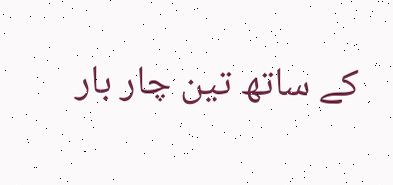کے ساتھ تین چار بار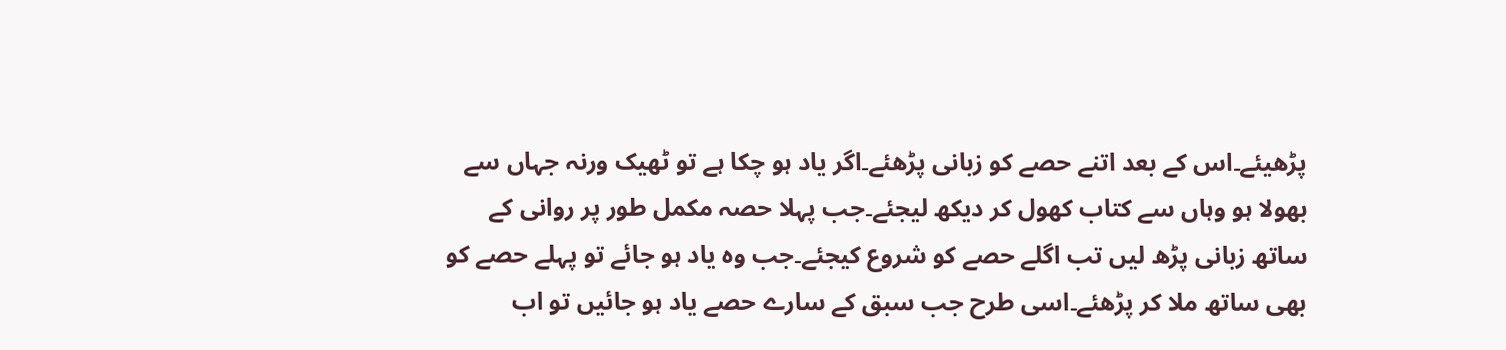پڑھیئے۔اس کے بعد اتنے حصے کو زبانی پڑھئے۔اگر یاد ہو چکا ہے تو ٹھیک ورنہ جہاں سے بھولا ہو وہاں سے کتاب کھول کر دیکھ لیجئے۔جب پہلا حصہ مکمل طور پر روانی کے ساتھ زبانی پڑھ لیں تب اگلے حصے کو شروع کیجئے۔جب وہ یاد ہو جائے تو پہلے حصے کو بھی ساتھ ملا کر پڑھئے۔اسی طرح جب سبق کے سارے حصے یاد ہو جائیں تو اب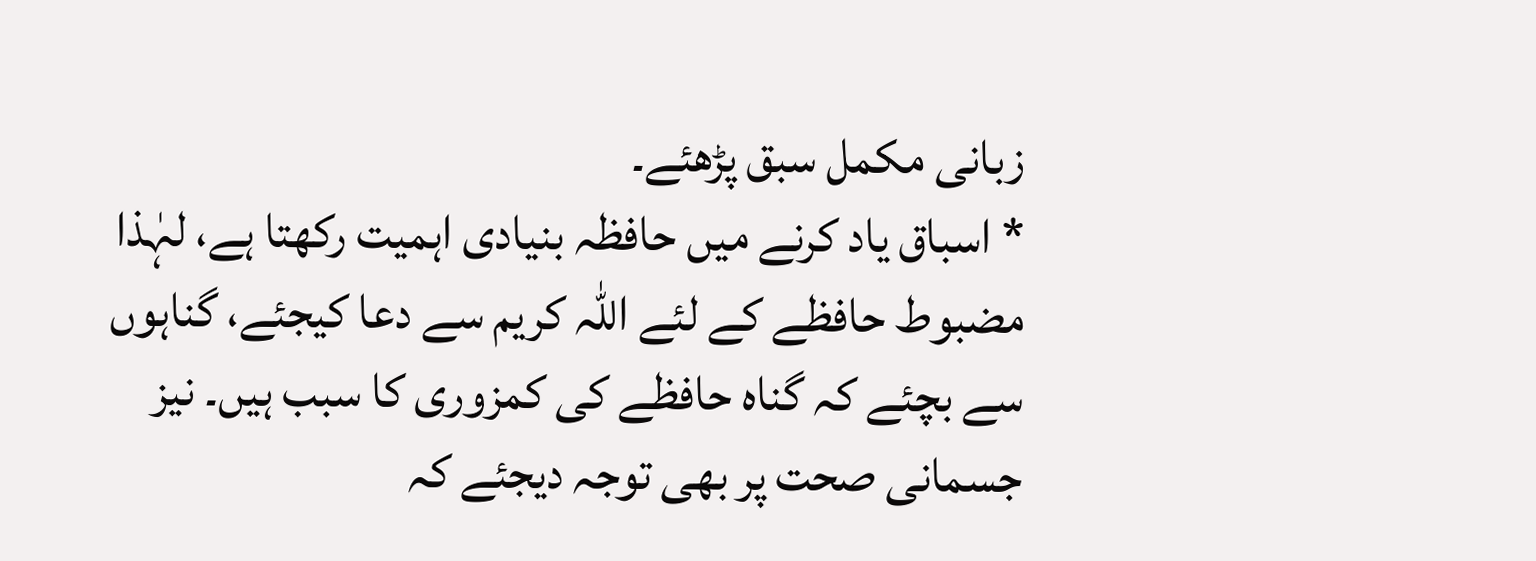زبانی مکمل سبق پڑھئے۔
* اسباق یاد کرنے میں حافظہ بنیادی اہمیت رکھتا ہے، لہٰذا مضبوط حافظے کے لئے اللہ کریم سے دعا کیجئے، گناہوں سے بچئے کہ گناہ حافظے کی کمزوری کا سبب ہیں۔ نیز جسمانی صحت پر بھی توجہ دیجئے کہ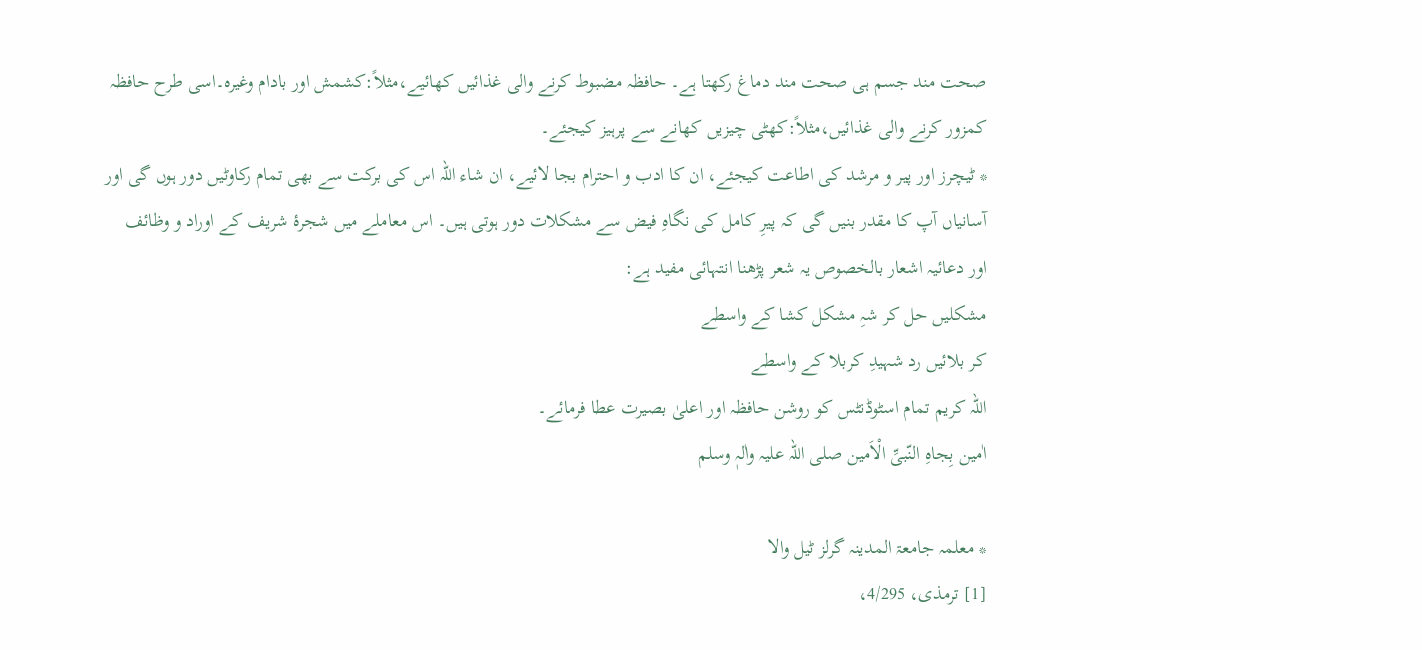صحت مند جسم ہی صحت مند دماغ رکھتا ہے۔ حافظہ مضبوط کرنے والی غذائیں کھائیے،مثلاً:کشمش اور بادام وغیرہ۔اسی طرح حافظہ کمزور کرنے والی غذائیں،مثلاً:کھٹی چیزیں کھانے سے پرہیز کیجئے۔
* ٹیچرز اور پیر و مرشد کی اطاعت کیجئے، ان کا ادب و احترام بجا لائیے، ان شاء اللہ اس کی برکت سے بھی تمام رکاوٹیں دور ہوں گی اور آسانیاں آپ کا مقدر بنیں گی کہ پیرِ کامل کی نگاہِ فیض سے مشکلات دور ہوتی ہیں۔ اس معاملے میں شجرۂ شریف کے اوراد و وظائف اور دعائیہ اشعار بالخصوص یہ شعر پڑھنا انتہائی مفید ہے:
مشکلیں حل کر شہِ مشکل کشا کے واسطے
کر بلائیں رد شہیدِ کربلا کے واسطے
اللہ کریم تمام اسٹوڈنٹس کو روشن حافظہ اور اعلیٰ بصیرت عطا فرمائے۔
اٰمین بِجاہِ النّبیِّ الْاَمین صلی اللہ علیہ واٰلہٖ وسلم

* معلمہ جامعۃ المدینہ گرلز ٹیل والا
[1] ترمذی، 4/295،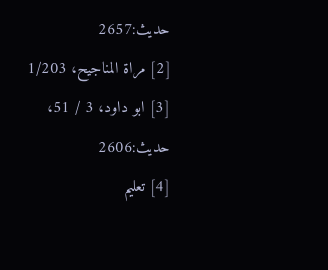حدیث:2657
[2] مراۃ المناجیح، 1/203
[3] ابو داود، 3 / 51، حدیث:2606
[4] تعلیم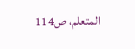المتعلم، ص114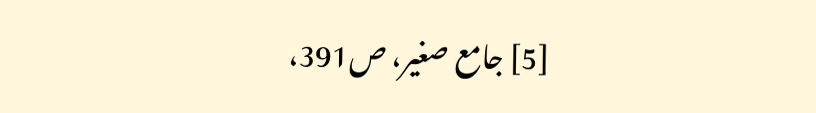[5] جامع صغیر، ص391،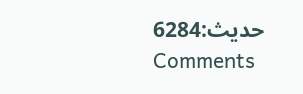حدیث:6284
Comments